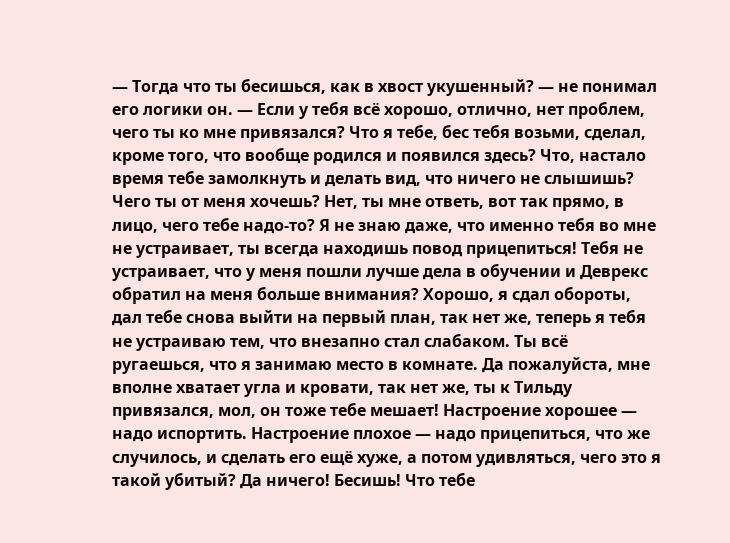— Тогда что ты бесишься, как в хвост укушенный? — не понимал его логики он. — Если у тебя всё хорошо, отлично, нет проблем, чего ты ко мне привязался? Что я тебе, бес тебя возьми, сделал, кроме того, что вообще родился и появился здесь? Что, настало время тебе замолкнуть и делать вид, что ничего не слышишь? Чего ты от меня хочешь? Нет, ты мне ответь, вот так прямо, в лицо, чего тебе надо-то? Я не знаю даже, что именно тебя во мне не устраивает, ты всегда находишь повод прицепиться! Тебя не устраивает, что у меня пошли лучше дела в обучении и Деврекс обратил на меня больше внимания? Хорошо, я сдал обороты, дал тебе снова выйти на первый план, так нет же, теперь я тебя не устраиваю тем, что внезапно стал слабаком. Ты всё ругаешься, что я занимаю место в комнате. Да пожалуйста, мне вполне хватает угла и кровати, так нет же, ты к Тильду привязался, мол, он тоже тебе мешает! Настроение хорошее — надо испортить. Настроение плохое — надо прицепиться, что же случилось, и сделать его ещё хуже, а потом удивляться, чего это я такой убитый? Да ничего! Бесишь! Что тебе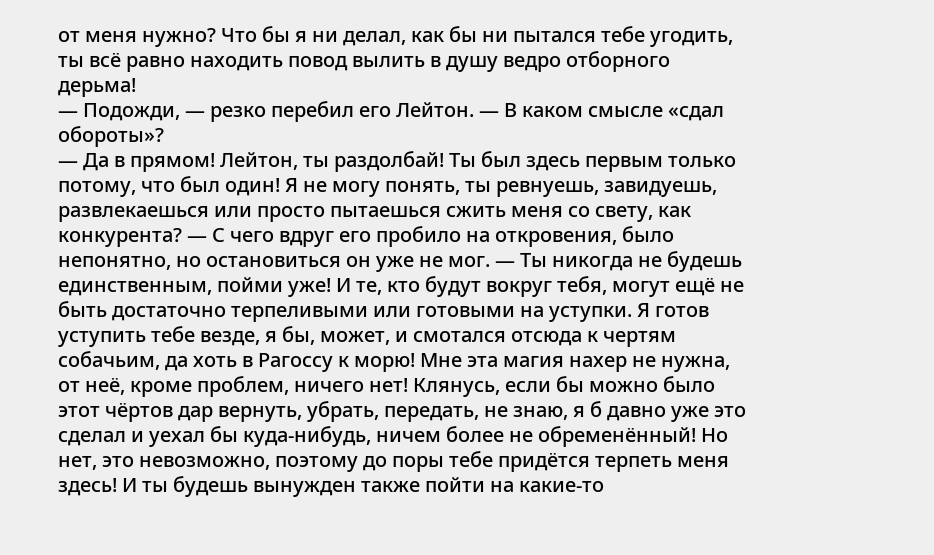от меня нужно? Что бы я ни делал, как бы ни пытался тебе угодить, ты всё равно находить повод вылить в душу ведро отборного дерьма!
— Подожди, — резко перебил его Лейтон. — В каком смысле «сдал обороты»?
— Да в прямом! Лейтон, ты раздолбай! Ты был здесь первым только потому, что был один! Я не могу понять, ты ревнуешь, завидуешь, развлекаешься или просто пытаешься сжить меня со свету, как конкурента? — С чего вдруг его пробило на откровения, было непонятно, но остановиться он уже не мог. — Ты никогда не будешь единственным, пойми уже! И те, кто будут вокруг тебя, могут ещё не быть достаточно терпеливыми или готовыми на уступки. Я готов уступить тебе везде, я бы, может, и смотался отсюда к чертям собачьим, да хоть в Рагоссу к морю! Мне эта магия нахер не нужна, от неё, кроме проблем, ничего нет! Клянусь, если бы можно было этот чёртов дар вернуть, убрать, передать, не знаю, я б давно уже это сделал и уехал бы куда-нибудь, ничем более не обременённый! Но нет, это невозможно, поэтому до поры тебе придётся терпеть меня здесь! И ты будешь вынужден также пойти на какие-то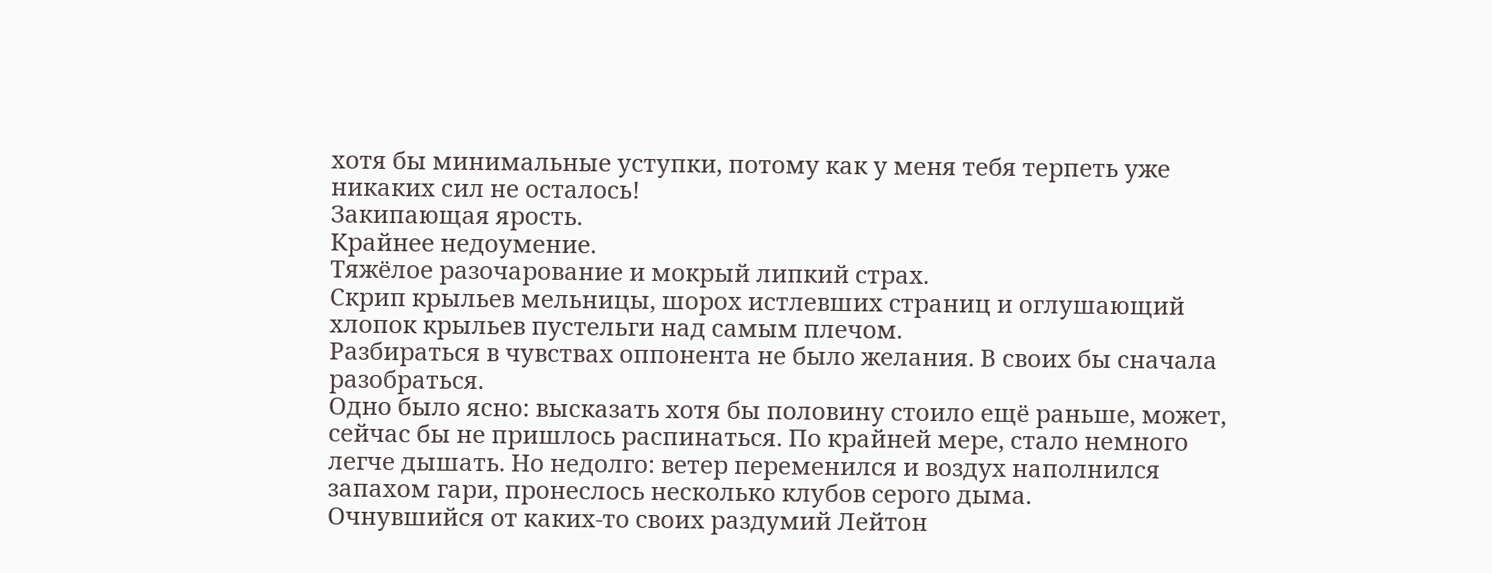хотя бы минимальные уступки, потому как у меня тебя терпеть уже никаких сил не осталось!
Закипающая ярость.
Крайнее недоумение.
Тяжёлое разочарование и мокрый липкий страх.
Скрип крыльев мельницы, шорох истлевших страниц и оглушающий хлопок крыльев пустельги над самым плечом.
Разбираться в чувствах оппонента не было желания. В своих бы сначала разобраться.
Одно было ясно: высказать хотя бы половину стоило ещё раньше, может, сейчас бы не пришлось распинаться. По крайней мере, стало немного легче дышать. Но недолго: ветер переменился и воздух наполнился запахом гари, пронеслось несколько клубов серого дыма.
Очнувшийся от каких-то своих раздумий Лейтон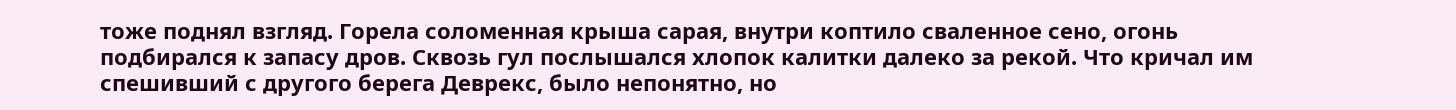тоже поднял взгляд. Горела соломенная крыша сарая, внутри коптило сваленное сено, огонь подбирался к запасу дров. Сквозь гул послышался хлопок калитки далеко за рекой. Что кричал им спешивший с другого берега Деврекс, было непонятно, но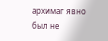архимаг явно был не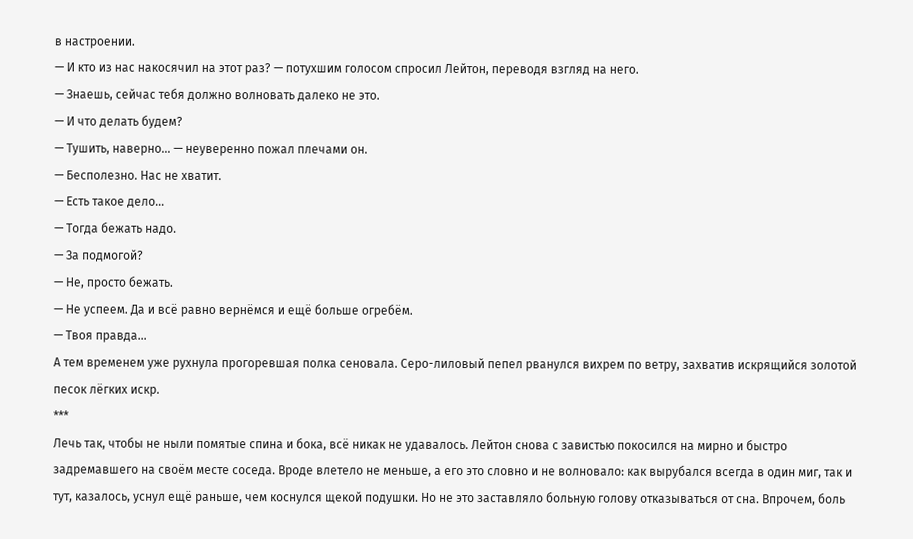в настроении.
— И кто из нас накосячил на этот раз? — потухшим голосом спросил Лейтон, переводя взгляд на него.
— Знаешь, сейчас тебя должно волновать далеко не это.
— И что делать будем?
— Тушить, наверно… — неуверенно пожал плечами он.
— Бесполезно. Нас не хватит.
— Есть такое дело…
— Тогда бежать надо.
— За подмогой?
— Не, просто бежать.
— Не успеем. Да и всё равно вернёмся и ещё больше огребём.
— Твоя правда…
А тем временем уже рухнула прогоревшая полка сеновала. Серо-лиловый пепел рванулся вихрем по ветру, захватив искрящийся золотой песок лёгких искр.
***
Лечь так, чтобы не ныли помятые спина и бока, всё никак не удавалось. Лейтон снова с завистью покосился на мирно и быстро задремавшего на своём месте соседа. Вроде влетело не меньше, а его это словно и не волновало: как вырубался всегда в один миг, так и тут, казалось, уснул ещё раньше, чем коснулся щекой подушки. Но не это заставляло больную голову отказываться от сна. Впрочем, боль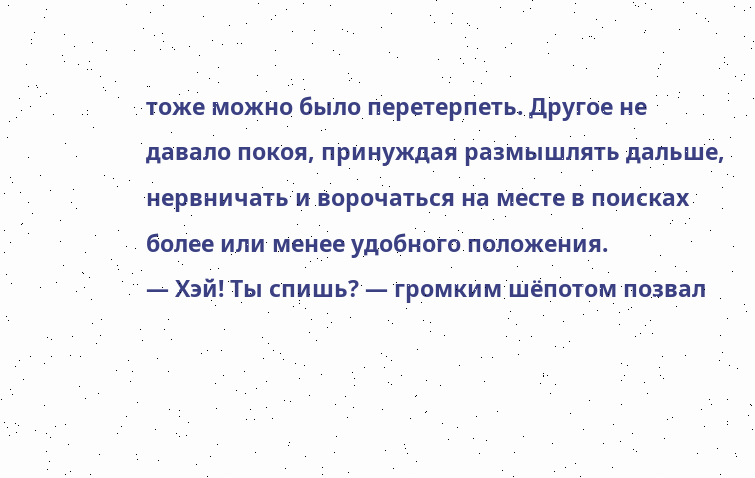тоже можно было перетерпеть. Другое не давало покоя, принуждая размышлять дальше, нервничать и ворочаться на месте в поисках более или менее удобного положения.
— Хэй! Ты спишь? — громким шёпотом позвал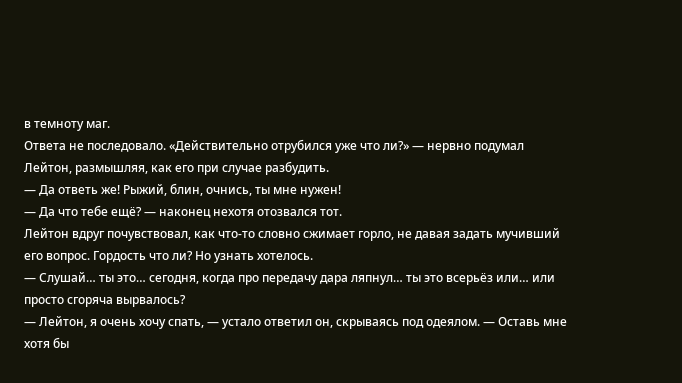в темноту маг.
Ответа не последовало. «Действительно отрубился уже что ли?» — нервно подумал Лейтон, размышляя, как его при случае разбудить.
— Да ответь же! Рыжий, блин, очнись, ты мне нужен!
— Да что тебе ещё? — наконец нехотя отозвался тот.
Лейтон вдруг почувствовал, как что-то словно сжимает горло, не давая задать мучивший его вопрос. Гордость что ли? Но узнать хотелось.
— Слушай… ты это… сегодня, когда про передачу дара ляпнул… ты это всерьёз или… или просто сгоряча вырвалось?
— Лейтон, я очень хочу спать, — устало ответил он, скрываясь под одеялом. — Оставь мне хотя бы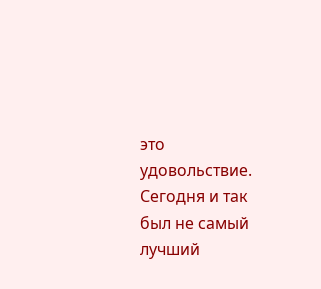это удовольствие. Сегодня и так был не самый лучший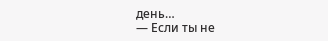день…
— Если ты не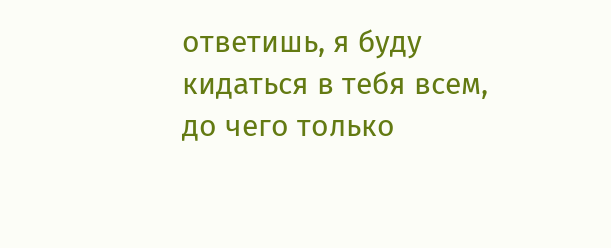ответишь, я буду кидаться в тебя всем, до чего только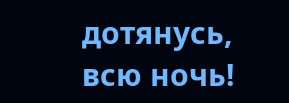дотянусь, всю ночь!